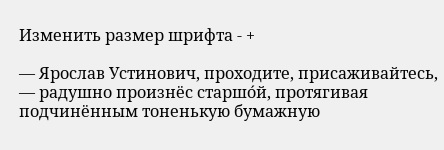Изменить размер шрифта - +

— Ярослав Устинович, проходите, присаживайтесь, — радушно произнёс старшо́й, протягивая подчинённым тоненькую бумажную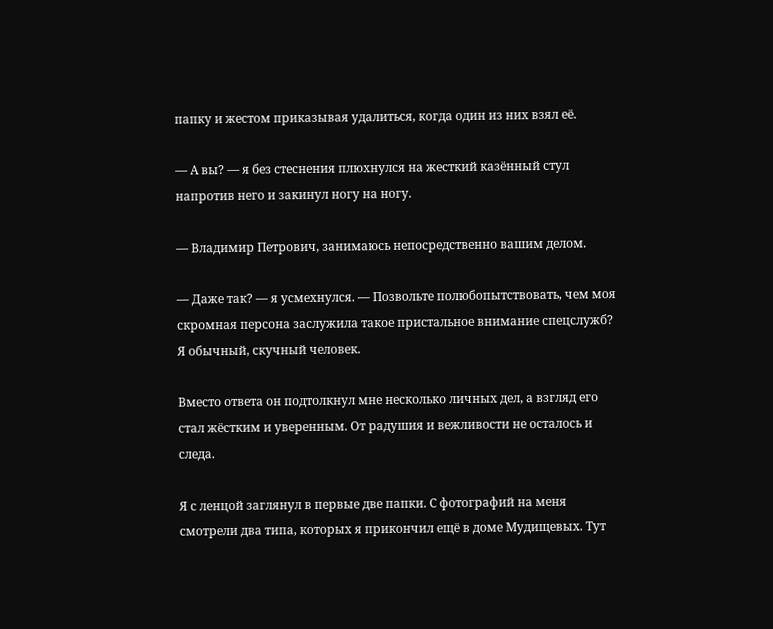папку и жестом приказывая удалиться, когда один из них взял её.

— А вы? — я без стеснения плюхнулся на жесткий казённый стул напротив него и закинул ногу на ногу.

— Владимир Петрович, занимаюсь непосредственно вашим делом.

— Даже так? — я усмехнулся. — Позвольте полюбопытствовать, чем моя скромная персона заслужила такое пристальное внимание спецслужб? Я обычный, скучный человек.

Вместо ответа он подтолкнул мне несколько личных дел, а взгляд его стал жёстким и уверенным. От радушия и вежливости не осталось и следа.

Я с ленцой заглянул в первые две папки. С фотографий на меня смотрели два типа, которых я прикончил ещё в доме Мудищевых. Тут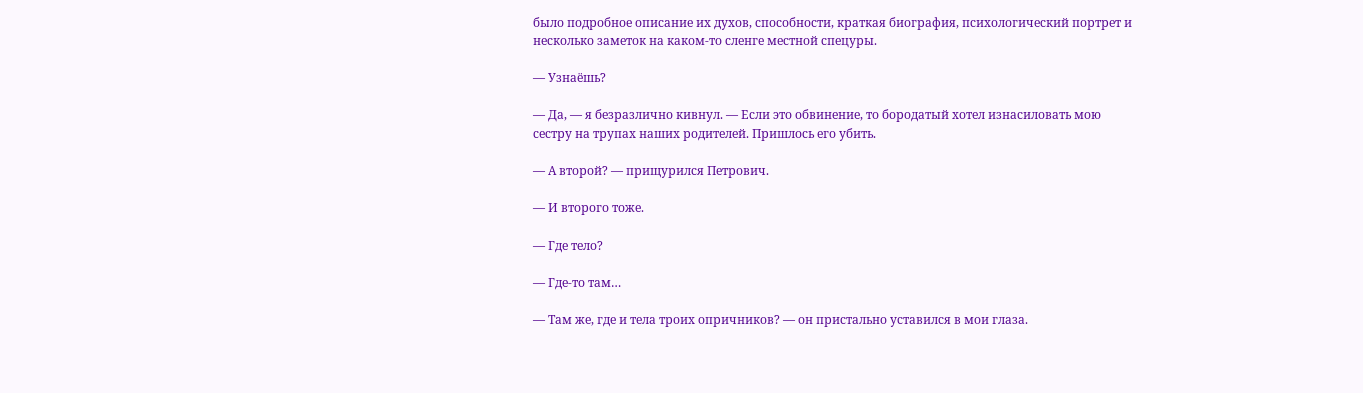было подробное описание их духов, способности, краткая биография, психологический портрет и несколько заметок на каком-то сленге местной спецуры.

— Узнаёшь?

— Да, — я безразлично кивнул. — Если это обвинение, то бородатый хотел изнасиловать мою сестру на трупах наших родителей. Пришлось его убить.

— А второй? — прищурился Петрович.

— И второго тоже.

— Где тело?

— Где-то там…

— Там же, где и тела троих опричников? — он пристально уставился в мои глаза.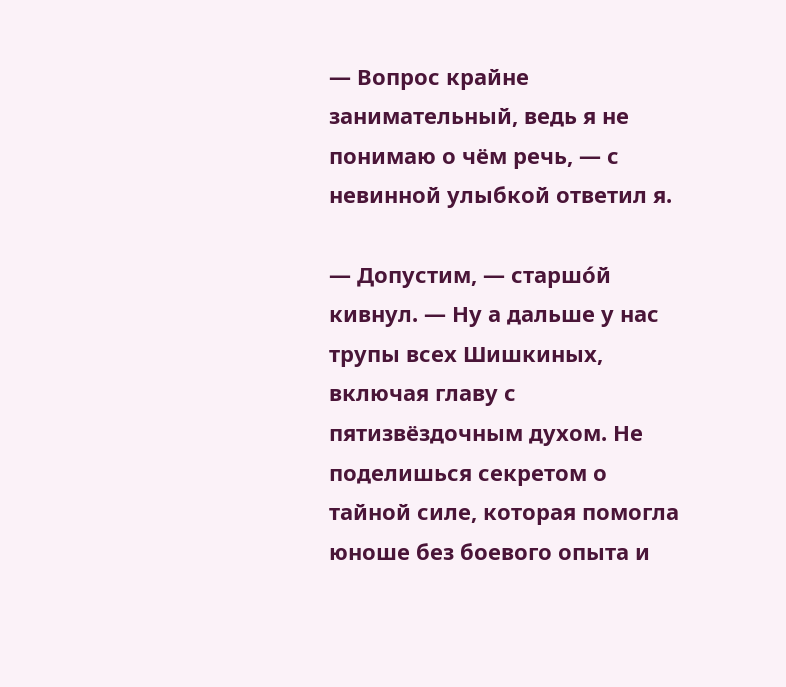— Вопрос крайне занимательный, ведь я не понимаю о чём речь, — с невинной улыбкой ответил я.

— Допустим, — старшо́й кивнул. — Ну а дальше у нас трупы всех Шишкиных, включая главу с пятизвёздочным духом. Не поделишься секретом о тайной силе, которая помогла юноше без боевого опыта и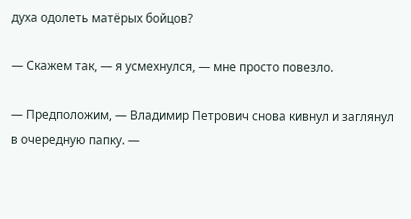духа одолеть матёрых бойцов?

— Скажем так, — я усмехнулся, — мне просто повезло.

— Предположим, — Владимир Петрович снова кивнул и заглянул в очередную папку. —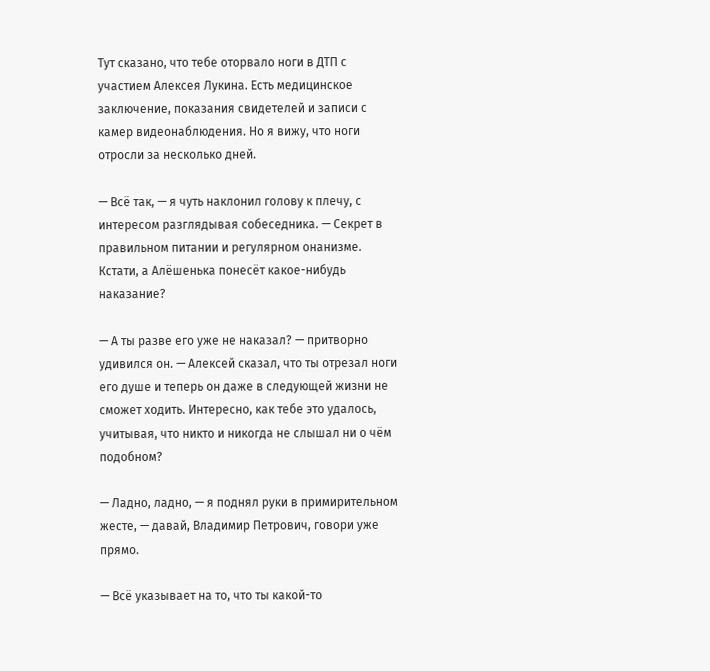Тут сказано, что тебе оторвало ноги в ДТП с участием Алексея Лукина. Есть медицинское заключение, показания свидетелей и записи с камер видеонаблюдения. Но я вижу, что ноги отросли за несколько дней.

— Всё так, — я чуть наклонил голову к плечу, с интересом разглядывая собеседника. — Секрет в правильном питании и регулярном онанизме. Кстати, а Алёшенька понесёт какое-нибудь наказание?

— А ты разве его уже не наказал? — притворно удивился он. — Алексей сказал, что ты отрезал ноги его душе и теперь он даже в следующей жизни не сможет ходить. Интересно, как тебе это удалось, учитывая, что никто и никогда не слышал ни о чём подобном?

— Ладно, ладно, — я поднял руки в примирительном жесте, — давай, Владимир Петрович, говори уже прямо.

— Всё указывает на то, что ты какой-то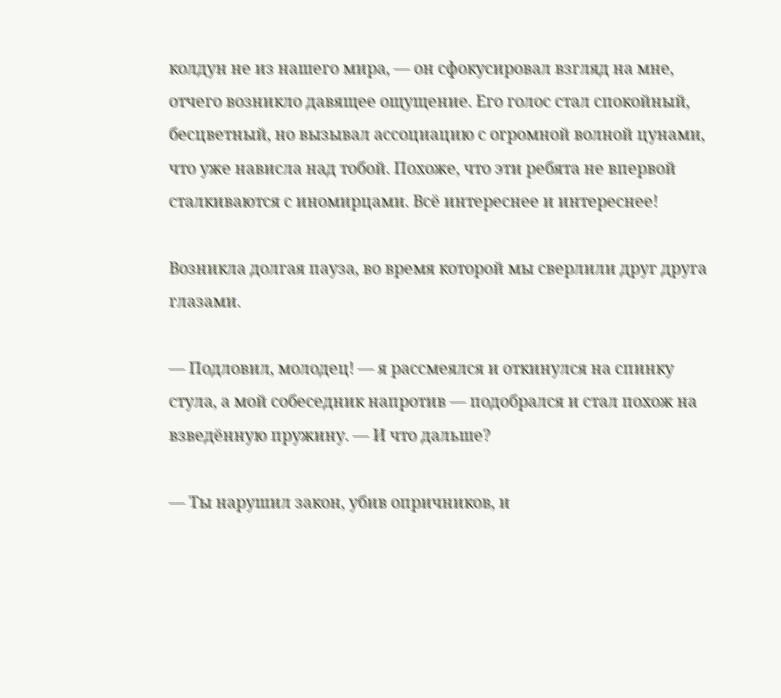колдун не из нашего мира, — он сфокусировал взгляд на мне, отчего возникло давящее ощущение. Его голос стал спокойный, бесцветный, но вызывал ассоциацию с огромной волной цунами, что уже нависла над тобой. Похоже, что эти ребята не впервой сталкиваются с иномирцами. Всё интереснее и интереснее!

Возникла долгая пауза, во время которой мы сверлили друг друга глазами.

— Подловил, молодец! — я рассмеялся и откинулся на спинку стула, а мой собеседник напротив — подобрался и стал похож на взведённую пружину. — И что дальше?

— Ты нарушил закон, убив опричников, и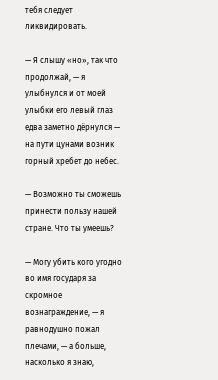тебя следует ликвидировать.

— Я слышу «но», так что продолжай, — я улыбнулся и от моей улыбки его левый глаз едва заметно дёрнулся — на пути цунами возник горный хребет до небес.

— Возможно ты сможешь принести пользу нашей стране. Что ты умеешь?

— Могу убить кого угодно во имя государя за скромное вознаграждение, — я равнодушно пожал плечами, — а больше, насколько я знаю,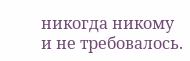никогда никому и не требовалось.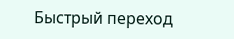Быстрый переход